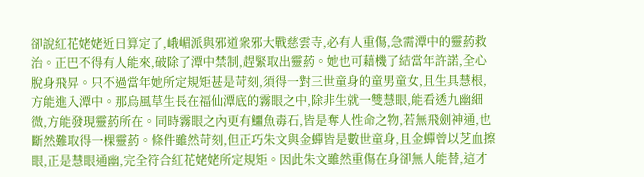卻說紅花姥姥近日算定了,峨嵋派與邪道衆邪大戰慈雲寺,必有人重傷,急需潭中的靈葯救治。正巴不得有人能來,破除了潭中禁制,趕緊取出靈葯。她也可藉機了結當年許諾,全心脫身飛昇。只不過當年她所定規矩甚是苛刻,須得一對三世童身的童男童女,且生具慧根,方能進入潭中。那烏風草生長在福仙潭底的霧眼之中,除非生就一雙慧眼,能看透九幽細微,方能發現靈葯所在。同時霧眼之內更有鱷魚毒石,皆是奪人性命之物,若無飛劍神通,也斷然難取得一棵靈葯。條件雖然苛刻,但正巧朱文與金蟬皆是數世童身,且金蟬曾以芝血擦眼,正是慧眼通幽,完全符合紅花姥姥所定規矩。因此朱文雖然重傷在身卻無人能替,這才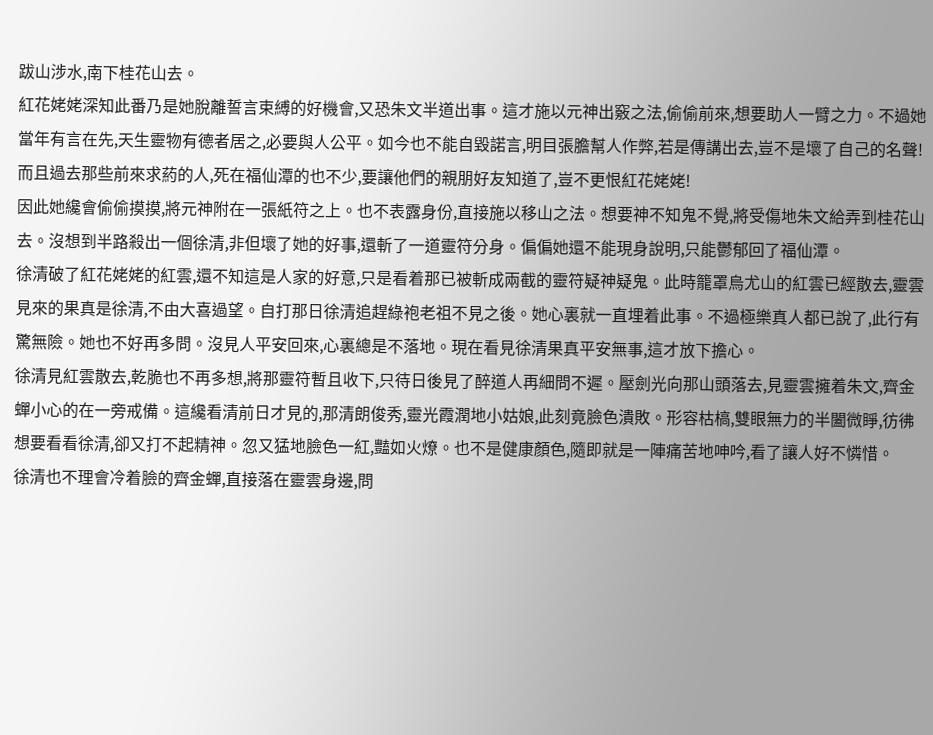跋山涉水,南下桂花山去。
紅花姥姥深知此番乃是她脫離誓言束縛的好機會,又恐朱文半道出事。這才施以元神出竅之法,偷偷前來,想要助人一臂之力。不過她當年有言在先,天生靈物有德者居之,必要與人公平。如今也不能自毀諾言,明目張膽幫人作弊,若是傳講出去,豈不是壞了自己的名聲!而且過去那些前來求葯的人,死在福仙潭的也不少,要讓他們的親朋好友知道了,豈不更恨紅花姥姥!
因此她纔會偷偷摸摸,將元神附在一張紙符之上。也不表露身份,直接施以移山之法。想要神不知鬼不覺,將受傷地朱文給弄到桂花山去。沒想到半路殺出一個徐清,非但壞了她的好事,還斬了一道靈符分身。偏偏她還不能現身說明,只能鬱郁回了福仙潭。
徐清破了紅花姥姥的紅雲,還不知這是人家的好意,只是看着那已被斬成兩截的靈符疑神疑鬼。此時籠罩烏尤山的紅雲已經散去,靈雲見來的果真是徐清,不由大喜過望。自打那日徐清追趕綠袍老祖不見之後。她心裏就一直埋着此事。不過極樂真人都已說了,此行有驚無險。她也不好再多問。沒見人平安回來,心裏總是不落地。現在看見徐清果真平安無事,這才放下擔心。
徐清見紅雲散去,乾脆也不再多想,將那靈符暫且收下,只待日後見了醉道人再細問不遲。壓劍光向那山頭落去,見靈雲擁着朱文,齊金蟬小心的在一旁戒備。這纔看清前日才見的,那清朗俊秀,靈光霞潤地小姑娘,此刻竟臉色潰敗。形容枯槁,雙眼無力的半闔微睜,彷彿想要看看徐清,卻又打不起精神。忽又猛地臉色一紅,豔如火燎。也不是健康顏色,隨即就是一陣痛苦地呻吟,看了讓人好不憐惜。
徐清也不理會冷着臉的齊金蟬,直接落在靈雲身邊,問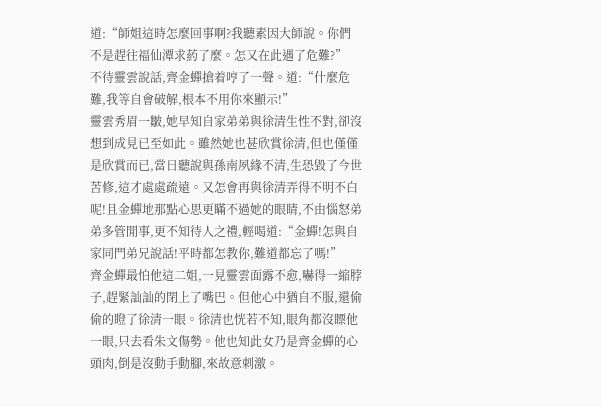道:“師姐這時怎麼回事啊?我聽素因大師說。你們不是趕往福仙潭求葯了麼。怎又在此遇了危難?”
不待靈雲說話,齊金蟬搶着哼了一聲。道:“什麼危難,我等自會破解,根本不用你來顯示!”
靈雲秀眉一皺,她早知自家弟弟與徐清生性不對,卻沒想到成見已至如此。雖然她也甚欣賞徐清,但也僅僅是欣賞而已,當日聽說與孫南夙緣不清,生恐毀了今世苦修,這才處處疏遠。又怎會再與徐清弄得不明不白呢!且金蟬地那點心思更瞞不過她的眼睛,不由惱怒弟弟多管閒事,更不知待人之禮,輕喝道:“金蟬!怎與自家同門弟兄說話!平時都怎教你,難道都忘了嗎!”
齊金蟬最怕他這二姐,一見靈雲面露不愈,嚇得一縮脖子,趕緊訕訕的閉上了嘴巴。但他心中猶自不服,還偷偷的瞪了徐清一眼。徐清也恍若不知,眼角都沒瞟他一眼,只去看朱文傷勢。他也知此女乃是齊金蟬的心頭肉,倒是沒動手動腳,來故意刺激。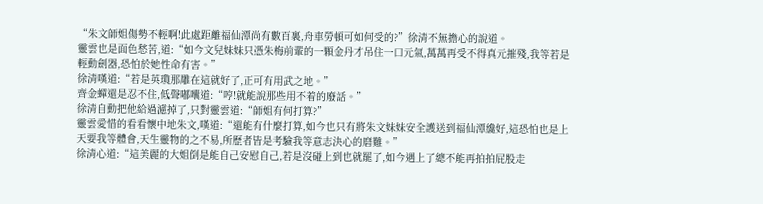“朱文師姐傷勢不輕啊!此處距離福仙潭尚有數百裏,舟車勞頓可如何受的?”徐清不無擔心的說道。
靈雲也是面色愁苦,道:“如今文兒妹妹只憑朱梅前輩的一顆金丹才吊住一口元氣,萬萬再受不得真元摧殘,我等若是輕動劍器,恐怕於她性命有害。”
徐清嘆道:“若是英瓊那雕在這就好了,正可有用武之地。”
齊金蟬還是忍不住,低聲嘟囔道:“哼!就能說那些用不着的廢話。”
徐清自動把他給過濾掉了,只對靈雲道:“師姐有何打算?”
靈雲愛惜的看看懷中地朱文,嘆道:“還能有什麼打算,如今也只有將朱文妹妹安全護送到福仙潭纔好,這恐怕也是上天要我等體會,天生靈物的之不易,所歷者皆是考驗我等意志決心的磨難。”
徐清心道:“這美麗的大姐倒是能自己安慰自己,若是沒碰上到也就罷了,如今遇上了總不能再拍拍屁股走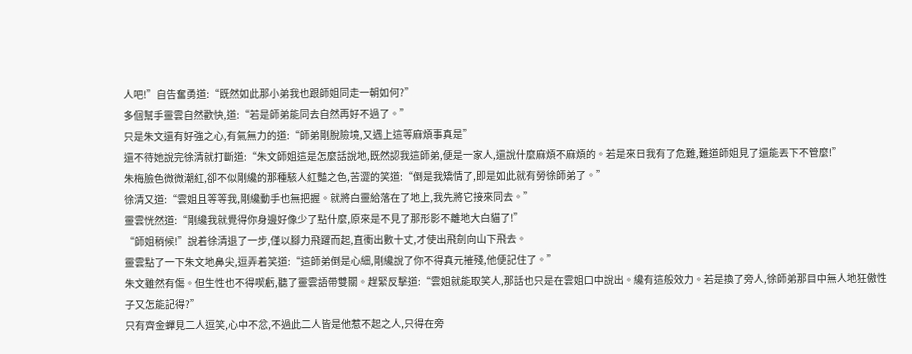人吧!”自告奮勇道:“既然如此那小弟我也跟師姐同走一朝如何?”
多個幫手靈雲自然歡快,道:“若是師弟能同去自然再好不過了。”
只是朱文還有好強之心,有氣無力的道:“師弟剛脫險境,又遇上這等麻煩事真是”
還不待她說完徐清就打斷道:“朱文師姐這是怎麼話說地,既然認我這師弟,便是一家人,還說什麼麻煩不麻煩的。若是來日我有了危難,難道師姐見了還能丟下不管麼!”
朱梅臉色微微潮紅,卻不似剛纔的那種駭人紅豔之色,苦澀的笑道:“倒是我矯情了,即是如此就有勞徐師弟了。”
徐清又道:“雲姐且等等我,剛纔動手也無把握。就將白靈給落在了地上,我先將它接來同去。”
靈雲恍然道:“剛纔我就覺得你身邊好像少了點什麼,原來是不見了那形影不離地大白貓了!”
“師姐稍候!”說着徐清退了一步,僅以腳力飛躍而起,直衝出數十丈,才使出飛劍向山下飛去。
靈雲點了一下朱文地鼻尖,逗弄着笑道:“這師弟倒是心細,剛纔說了你不得真元摧殘,他便記住了。”
朱文雖然有傷。但生性也不得喫虧,聽了靈雲語帶雙關。趕緊反擊道:“雲姐就能取笑人,那話也只是在雲姐口中說出。纔有這般效力。若是換了旁人,徐師弟那目中無人地狂傲性子又怎能記得?”
只有齊金蟬見二人逗笑,心中不忿,不過此二人皆是他惹不起之人,只得在旁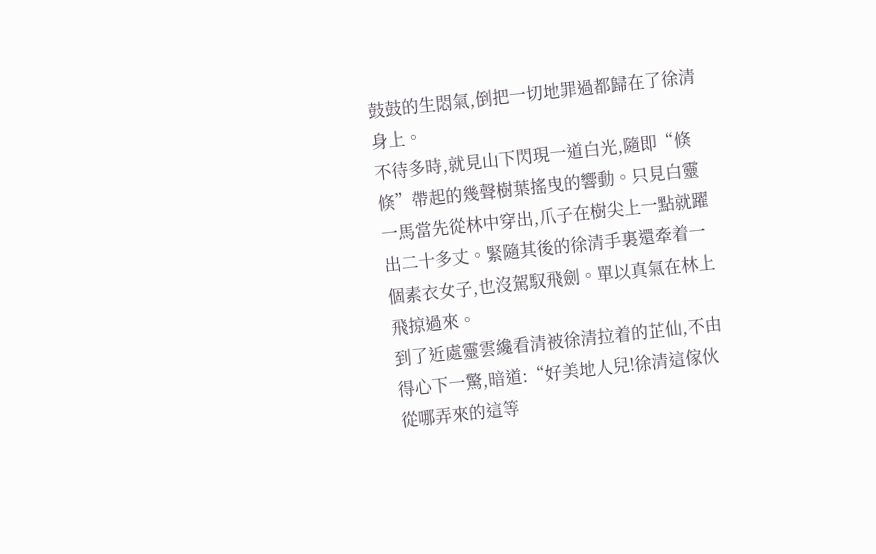鼓鼓的生悶氣,倒把一切地罪過都歸在了徐清身上。
不待多時,就見山下閃現一道白光,隨即“倏倏”帶起的幾聲樹葉搖曳的響動。只見白靈一馬當先從林中穿出,爪子在樹尖上一點就躍出二十多丈。緊隨其後的徐清手裏還牽着一個素衣女子,也沒駕馭飛劍。單以真氣在林上飛掠過來。
到了近處靈雲纔看清被徐清拉着的芷仙,不由得心下一驚,暗道:“好美地人兒!徐清這傢伙從哪弄來的這等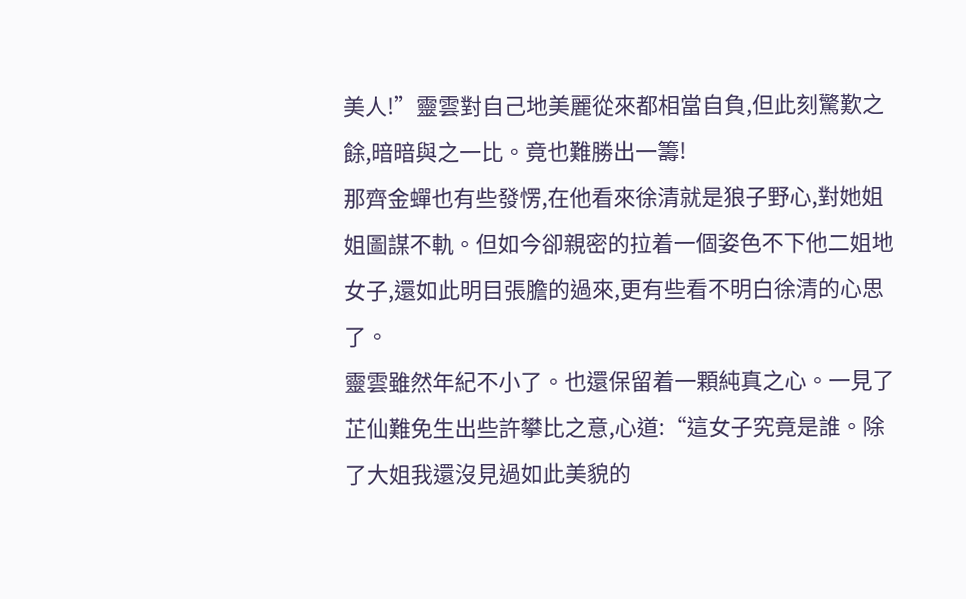美人!”靈雲對自己地美麗從來都相當自負,但此刻驚歎之餘,暗暗與之一比。竟也難勝出一籌!
那齊金蟬也有些發愣,在他看來徐清就是狼子野心,對她姐姐圖謀不軌。但如今卻親密的拉着一個姿色不下他二姐地女子,還如此明目張膽的過來,更有些看不明白徐清的心思了。
靈雲雖然年紀不小了。也還保留着一顆純真之心。一見了芷仙難免生出些許攀比之意,心道:“這女子究竟是誰。除了大姐我還沒見過如此美貌的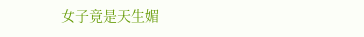女子竟是天生媚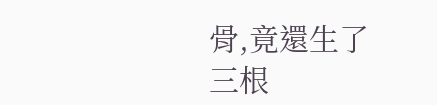骨,竟還生了三根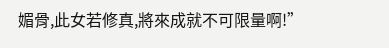媚骨,此女若修真,將來成就不可限量啊!”